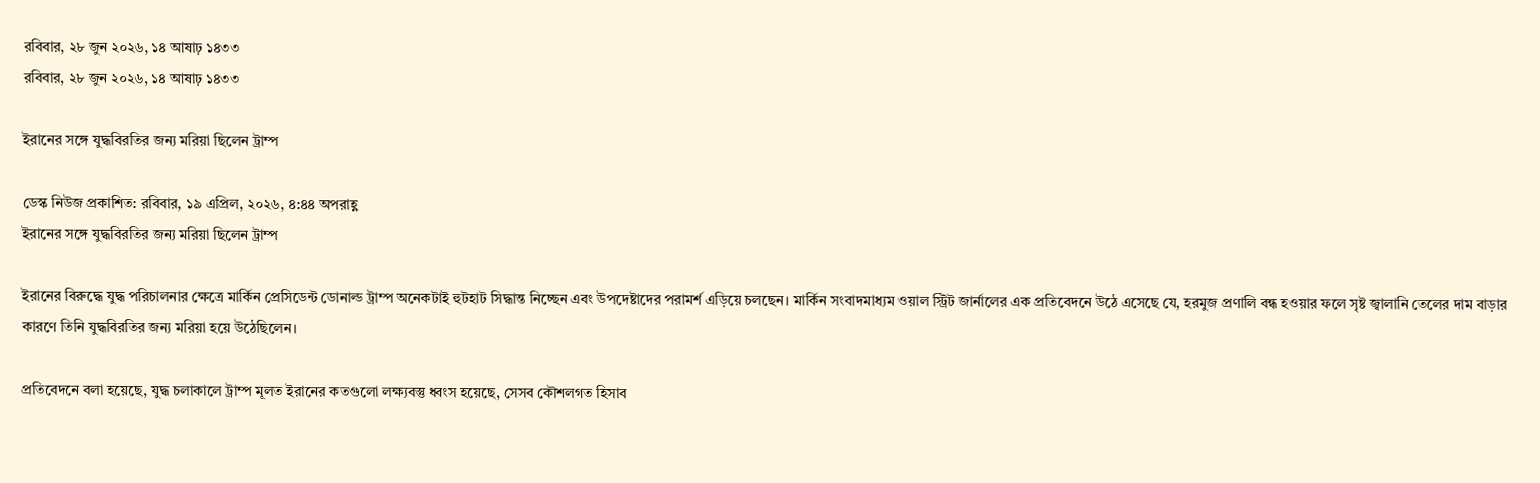রবিবার, ২৮ জুন ২০২৬, ১৪ আষাঢ় ১৪৩৩
রবিবার, ২৮ জুন ২০২৬, ১৪ আষাঢ় ১৪৩৩

ইরানের সঙ্গে যুদ্ধবিরতির জন্য মরিয়া ছিলেন ট্রাম্প

ডেস্ক নিউজ প্রকাশিত: রবিবার, ১৯ এপ্রিল, ২০২৬, ৪:৪৪ অপরাহ্ণ
ইরানের সঙ্গে যুদ্ধবিরতির জন্য মরিয়া ছিলেন ট্রাম্প

ইরানের বিরুদ্ধে যুদ্ধ পরিচালনার ক্ষেত্রে মার্কিন প্রেসিডেন্ট ডোনাল্ড ট্রাম্প অনেকটাই হুটহাট সিদ্ধান্ত নিচ্ছেন এবং উপদেষ্টাদের পরামর্শ এড়িয়ে চলছেন। মার্কিন সংবাদমাধ্যম ওয়াল স্ট্রিট জার্নালের এক প্রতিবেদনে উঠে এসেছে যে, হরমুজ প্রণালি বন্ধ হওয়ার ফলে সৃষ্ট জ্বালানি তেলের দাম বাড়ার কারণে তিনি যুদ্ধবিরতির জন্য মরিয়া হয়ে উঠেছিলেন।

প্রতিবেদনে বলা হয়েছে, যুদ্ধ চলাকালে ট্রাম্প মূলত ইরানের কতগুলো লক্ষ্যবস্তু ধ্বংস হয়েছে, সেসব কৌশলগত হিসাব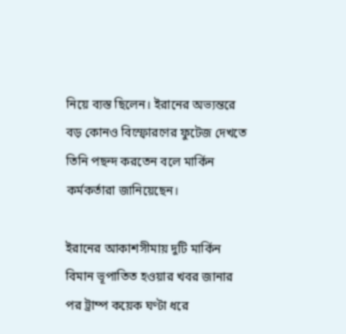নিয়ে ব্যস্ত ছিলেন। ইরানের অভ্যন্তরে বড় কোনও বিস্ফোরণের ফুটেজ দেখতে তিনি পছন্দ করতেন বলে মার্কিন কর্মকর্তারা জানিয়েছেন।

ইরানের আকাশসীমায় দুটি মার্কিন বিমান ভূপাতিত হওয়ার খবর জানার পর ট্রাম্প কয়েক ঘণ্টা ধরে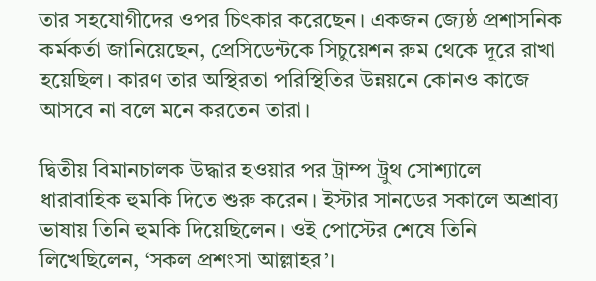তার সহযোগীদের ওপর চিৎকার করেছেন। একজন জ্যেষ্ঠ প্রশাসনিক কর্মকর্তা জানিয়েছেন, প্রেসিডেন্টকে সিচুয়েশন রুম থেকে দূরে রাখা হয়েছিল। কারণ তার অস্থিরতা পরিস্থিতির উন্নয়নে কোনও কাজে আসবে না বলে মনে করতেন তারা।

দ্বিতীয় বিমানচালক উদ্ধার হওয়ার পর ট্রাম্প ট্রুথ সোশ্যালে ধারাবাহিক হুমকি দিতে শুরু করেন। ইস্টার সানডের সকালে অশ্রাব্য ভাষায় তিনি হুমকি দিয়েছিলেন। ওই পোস্টের শেষে তিনি লিখেছিলেন, ‘সকল প্রশংসা আল্লাহর’।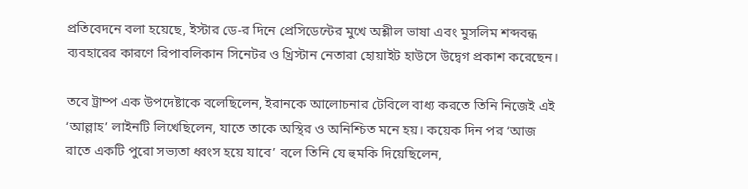প্রতিবেদনে বলা হয়েছে, ইস্টার ডে-র দিনে প্রেসিডেন্টের মুখে অশ্লীল ভাষা এবং মুসলিম শব্দবন্ধ ব্যবহারের কারণে রিপাবলিকান সিনেটর ও খ্রিস্টান নেতারা হোয়াইট হাউসে উদ্বেগ প্রকাশ করেছেন।

তবে ট্রাম্প এক উপদেষ্টাকে বলেছিলেন, ইরানকে আলোচনার টেবিলে বাধ্য করতে তিনি নিজেই এই ‘আল্লাহ’ লাইনটি লিখেছিলেন, যাতে তাকে অস্থির ও অনিশ্চিত মনে হয়। কয়েক দিন পর ‘আজ রাতে একটি পুরো সভ্যতা ধ্বংস হয়ে যাবে’ বলে তিনি যে হুমকি দিয়েছিলেন,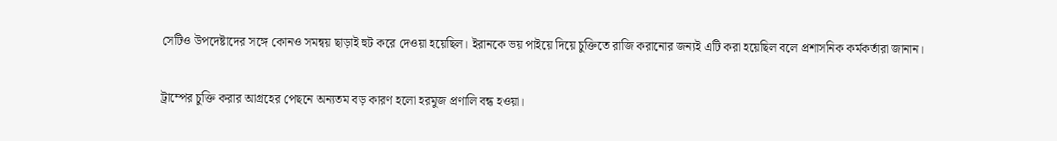সেটিও উপদেষ্টাদের সঙ্গে কোনও সমন্বয় ছাড়াই হুট করে দেওয়া হয়েছিল। ইরানকে ভয় পাইয়ে দিয়ে চুক্তিতে রাজি করানোর জন্যই এটি করা হয়েছিল বলে প্রশাসনিক কর্মকর্তারা জানান।

ট্রাম্পের চুক্তি করার আগ্রহের পেছনে অন্যতম বড় কারণ হলো হরমুজ প্রণালি বন্ধ হওয়া।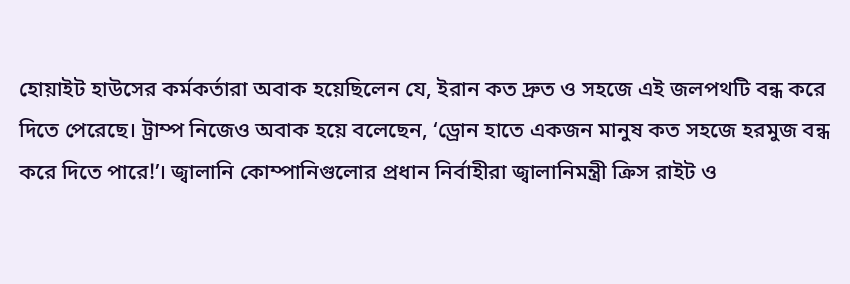হোয়াইট হাউসের কর্মকর্তারা অবাক হয়েছিলেন যে, ইরান কত দ্রুত ও সহজে এই জলপথটি বন্ধ করে দিতে পেরেছে। ট্রাম্প নিজেও অবাক হয়ে বলেছেন, ‘ড্রোন হাতে একজন মানুষ কত সহজে হরমুজ বন্ধ করে দিতে পারে!’। জ্বালানি কোম্পানিগুলোর প্রধান নির্বাহীরা জ্বালানিমন্ত্রী ক্রিস রাইট ও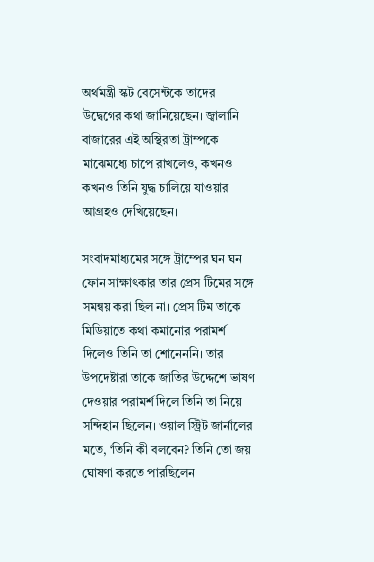অর্থমন্ত্রী স্কট বেসেন্টকে তাদের উদ্বেগের কথা জানিয়েছেন। জ্বালানি বাজারের এই অস্থিরতা ট্রাম্পকে মাঝেমধ্যে চাপে রাখলেও, কখনও কখনও তিনি যুদ্ধ চালিয়ে যাওয়ার আগ্রহও দেখিয়েছেন।

সংবাদমাধ্যমের সঙ্গে ট্রাম্পের ঘন ঘন ফোন সাক্ষাৎকার তার প্রেস টিমের সঙ্গে সমন্বয় করা ছিল না। প্রেস টিম তাকে মিডিয়াতে কথা কমানোর পরামর্শ দিলেও তিনি তা শোনেননি। তার উপদেষ্টারা তাকে জাতির উদ্দেশে ভাষণ দেওয়ার পরামর্শ দিলে তিনি তা নিয়ে সন্দিহান ছিলেন। ওয়াল স্ট্রিট জার্নালের মতে, ‘তিনি কী বলবেন? তিনি তো জয় ঘোষণা করতে পারছিলেন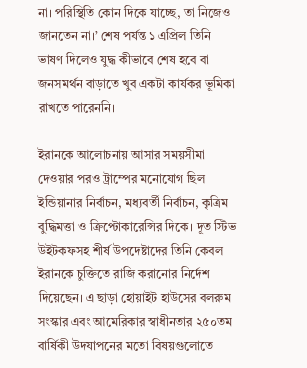না। পরিস্থিতি কোন দিকে যাচ্ছে, তা নিজেও জানতেন না।’ শেষ পর্যন্ত ১ এপ্রিল তিনি ভাষণ দিলেও যুদ্ধ কীভাবে শেষ হবে বা জনসমর্থন বাড়াতে খুব একটা কার্যকর ভূমিকা রাখতে পারেননি।

ইরানকে আলোচনায় আসার সময়সীমা দেওয়ার পরও ট্রাম্পের মনোযোগ ছিল ইন্ডিয়ানার নির্বাচন, মধ্যবর্তী নির্বাচন, কৃত্রিম বুদ্ধিমত্তা ও ক্রিপ্টোকারেন্সির দিকে। দূত স্টিভ উইটকফসহ শীর্ষ উপদেষ্টাদের তিনি কেবল ইরানকে চুক্তিতে রাজি করানোর নির্দেশ দিয়েছেন। এ ছাড়া হোয়াইট হাউসের বলরুম সংস্কার এবং আমেরিকার স্বাধীনতার ২৫০তম বার্ষিকী উদযাপনের মতো বিষয়গুলোতে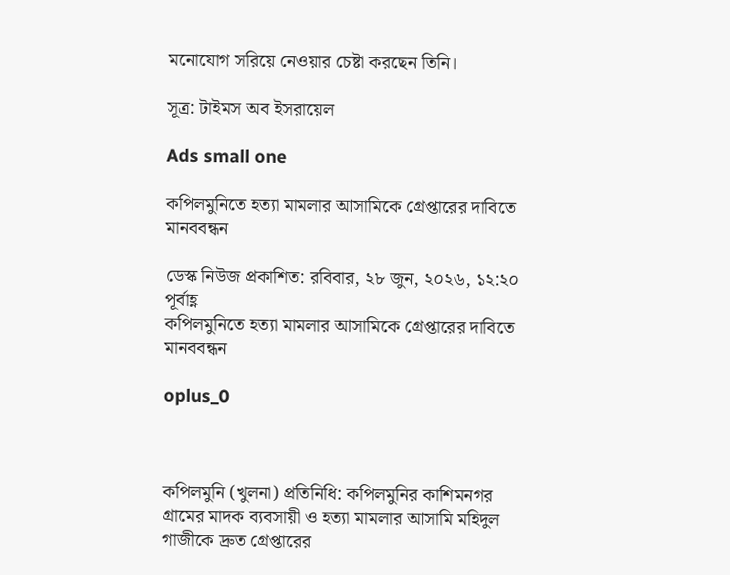মনোযোগ সরিয়ে নেওয়ার চেষ্টা করছেন তিনি।

সূত্র: টাইমস অব ইসরায়েল

Ads small one

কপিলমুনিতে হত্যা মামলার আসামিকে গ্রেপ্তারের দাবিতে মানববন্ধন

ডেস্ক নিউজ প্রকাশিত: রবিবার, ২৮ জুন, ২০২৬, ১২:২০ পূর্বাহ্ণ
কপিলমুনিতে হত্যা মামলার আসামিকে গ্রেপ্তারের দাবিতে মানববন্ধন

oplus_0



কপিলমুনি (খুলনা) প্রতিনিধি: কপিলমুনির কাশিমনগর গ্রামের মাদক ব্যবসায়ী ও হত্যা মামলার আসামি মহিদুল গাজীকে দ্রুত গ্রেপ্তারের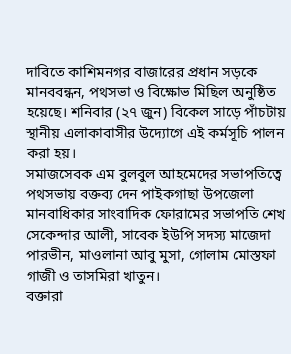দাবিতে কাশিমনগর বাজারের প্রধান সড়কে মানববন্ধন, পথসভা ও বিক্ষোভ মিছিল অনুষ্ঠিত হয়েছে। শনিবার (২৭ জুন) বিকেল সাড়ে পাঁচটায় স্থানীয় এলাকাবাসীর উদ্যোগে এই কর্মসূচি পালন করা হয়।
সমাজসেবক এম বুলবুল আহমেদের সভাপতিত্বে পথসভায় বক্তব্য দেন পাইকগাছা উপজেলা মানবাধিকার সাংবাদিক ফোরামের সভাপতি শেখ সেকেন্দার আলী, সাবেক ইউপি সদস্য মাজেদা পারভীন, মাওলানা আবু মুসা, গোলাম মোস্তফা গাজী ও তাসমিরা খাতুন।
বক্তারা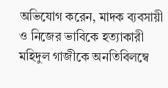অভিযোগ করেন, মাদক ব্যবসায়ী ও নিজের ভাবিকে হত্যাকারী মহিদুল গাজীকে অনতিবিলম্বে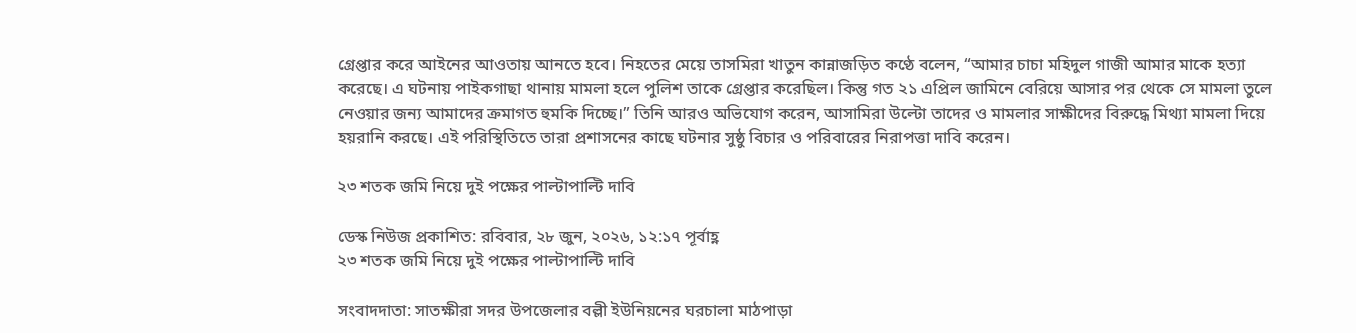গ্রেপ্তার করে আইনের আওতায় আনতে হবে। নিহতের মেয়ে তাসমিরা খাতুন কান্নাজড়িত কণ্ঠে বলেন, “আমার চাচা মহিদুল গাজী আমার মাকে হত্যা করেছে। এ ঘটনায় পাইকগাছা থানায় মামলা হলে পুলিশ তাকে গ্রেপ্তার করেছিল। কিন্তু গত ২১ এপ্রিল জামিনে বেরিয়ে আসার পর থেকে সে মামলা তুলে নেওয়ার জন্য আমাদের ক্রমাগত হুমকি দিচ্ছে।” তিনি আরও অভিযোগ করেন, আসামিরা উল্টো তাদের ও মামলার সাক্ষীদের বিরুদ্ধে মিথ্যা মামলা দিয়ে হয়রানি করছে। এই পরিস্থিতিতে তারা প্রশাসনের কাছে ঘটনার সুষ্ঠু বিচার ও পরিবারের নিরাপত্তা দাবি করেন।

২৩ শতক জমি নিয়ে দুই পক্ষের পাল্টাপাল্টি দাবি

ডেস্ক নিউজ প্রকাশিত: রবিবার, ২৮ জুন, ২০২৬, ১২:১৭ পূর্বাহ্ণ
২৩ শতক জমি নিয়ে দুই পক্ষের পাল্টাপাল্টি দাবি

সংবাদদাতা: সাতক্ষীরা সদর উপজেলার বল্লী ইউনিয়নের ঘরচালা মাঠপাড়া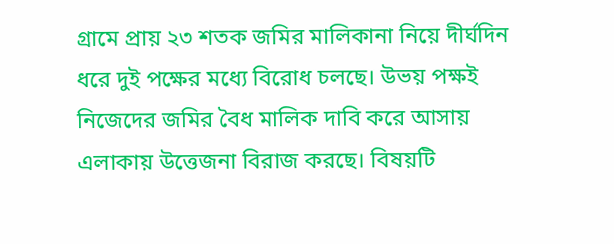গ্রামে প্রায় ২৩ শতক জমির মালিকানা নিয়ে দীর্ঘদিন ধরে দুই পক্ষের মধ্যে বিরোধ চলছে। উভয় পক্ষই নিজেদের জমির বৈধ মালিক দাবি করে আসায় এলাকায় উত্তেজনা বিরাজ করছে। বিষয়টি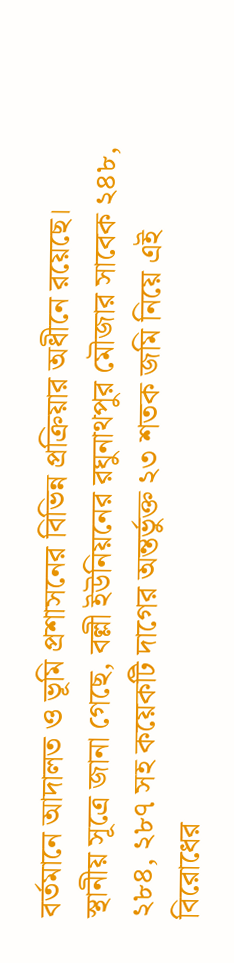বর্তমানে আদালত ও ভূমি প্রশাসনের বিভিন্ন প্রক্রিয়ার অধীনে রয়েছে।
স্থানীয় সূত্রে জানা গেছে, বল্লী ইউনিয়নের রঘুনাথপুর মৌজার সাবেক ২৪৮, ২৮৪, ২৮৭ সহ কয়েকটি দাগের অন্তর্ভুক্ত ২৩ শতক জমি নিয়ে এই বিরোধের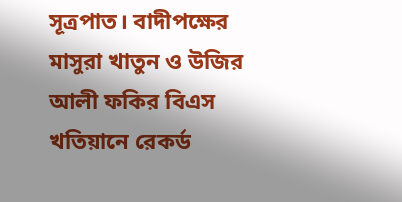সূত্রপাত। বাদীপক্ষের মাসুরা খাতুন ও উজির আলী ফকির বিএস খতিয়ানে রেকর্ড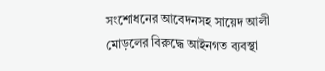সংশোধনের আবেদনসহ সায়েদ আলী মোড়লের বিরুদ্ধে আইনগত ব্যবস্থা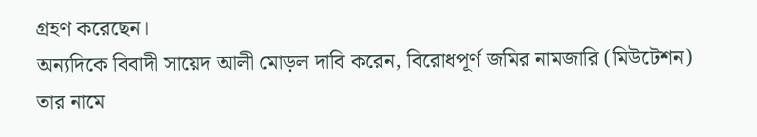গ্রহণ করেছেন।
অন্যদিকে বিবাদী সায়েদ আলী মোড়ল দাবি করেন, বিরোধপূর্ণ জমির নামজারি (মিউটেশন) তার নামে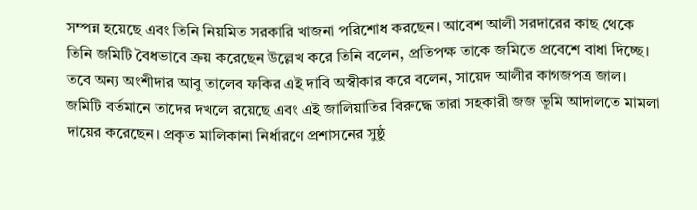সম্পন্ন হয়েছে এবং তিনি নিয়মিত সরকারি খাজনা পরিশোধ করছেন। আবেশ আলী সরদারের কাছ থেকে তিনি জমিটি বৈধভাবে ক্রয় করেছেন উল্লেখ করে তিনি বলেন, প্রতিপক্ষ তাকে জমিতে প্রবেশে বাধা দিচ্ছে। তবে অন্য অংশীদার আবু তালেব ফকির এই দাবি অস্বীকার করে বলেন, সায়েদ আলীর কাগজপত্র জাল। জমিটি বর্তমানে তাদের দখলে রয়েছে এবং এই জালিয়াতির বিরুদ্ধে তারা সহকারী জজ ভূমি আদালতে মামলা দায়ের করেছেন। প্রকৃত মালিকানা নির্ধারণে প্রশাসনের সুষ্ঠু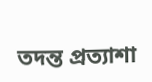তদন্ত প্রত্যাশা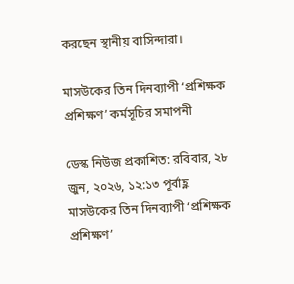করছেন স্থানীয় বাসিন্দারা।

মাসউকের তিন দিনব্যাপী ‘প্রশিক্ষক প্রশিক্ষণ’ কর্মসূচির সমাপনী

ডেস্ক নিউজ প্রকাশিত: রবিবার, ২৮ জুন, ২০২৬, ১২:১৩ পূর্বাহ্ণ
মাসউকের তিন দিনব্যাপী ‘প্রশিক্ষক প্রশিক্ষণ’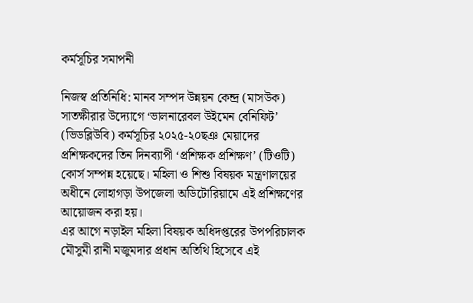কর্মসূচির সমাপনী

নিজস্ব প্রতিনিধি: মানব সম্পদ উন্নয়ন কেন্দ্র (মাসউক) সাতক্ষীরার উদ্যোগে ‘ভালনারেবল উইমেন বেনিফিট’ (ভিডব্লিউবি) কর্মসূচির ২০২৫-২০ছঞ মেয়াদের প্রশিক্ষকদের তিন দিনব্যাপী ‘প্রশিক্ষক প্রশিক্ষণ’ (টিওটি) কোর্স সম্পন্ন হয়েছে। মহিলা ও শিশু বিষয়ক মন্ত্রণালয়ের অধীনে লোহাগড়া উপজেলা অডিটোরিয়ামে এই প্রশিক্ষণের আয়োজন করা হয়।
এর আগে নড়াইল মহিলা বিষয়ক অধিদপ্তরের উপপরিচালক মৌসুমী রানী মজুমদার প্রধান অতিথি হিসেবে এই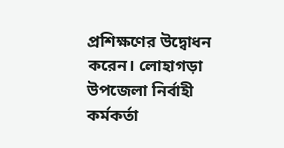প্রশিক্ষণের উদ্বোধন করেন। লোহাগড়া উপজেলা নির্বাহী কর্মকর্তা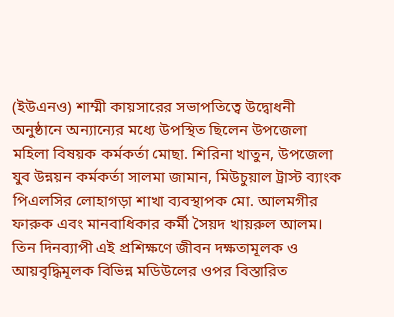(ইউএনও) শাম্মী কায়সারের সভাপতিত্বে উদ্বোধনী অনুষ্ঠানে অন্যান্যের মধ্যে উপস্থিত ছিলেন উপজেলা মহিলা বিষয়ক কর্মকর্তা মোছা. শিরিনা খাতুন, উপজেলা যুব উন্নয়ন কর্মকর্তা সালমা জামান, মিউচুয়াল ট্রাস্ট ব্যাংক পিএলসির লোহাগড়া শাখা ব্যবস্থাপক মো. আলমগীর ফারুক এবং মানবাধিকার কর্মী সৈয়দ খায়রুল আলম।
তিন দিনব্যাপী এই প্রশিক্ষণে জীবন দক্ষতামূলক ও আয়বৃদ্ধিমূলক বিভিন্ন মডিউলের ওপর বিস্তারিত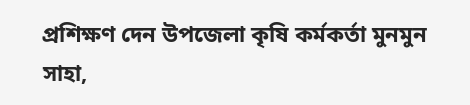প্রশিক্ষণ দেন উপজেলা কৃষি কর্মকর্তা মুনমুন সাহা,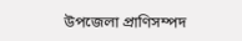উপজেলা প্রাণিসম্পদ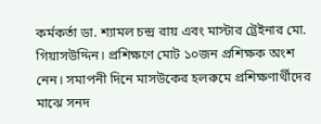কর্মকর্তা ডা. শ্যামল চন্দ্র রায় এবং মাস্টার ট্রেইনার মো. গিয়াসউদ্দিন। প্রশিক্ষণে মোট ১০জন প্রশিক্ষক অংশ নেন। সমাপনী দিনে মাসউকের হলরুমে প্রশিক্ষণার্থীদের মাঝে সনদ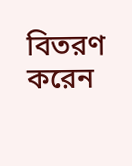বিতরণ করেন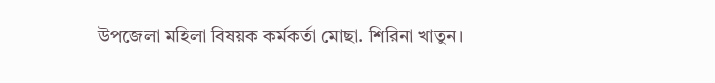উপজেলা মহিলা বিষয়ক কর্মকর্তা মোছা. শিরিনা খাতুন।